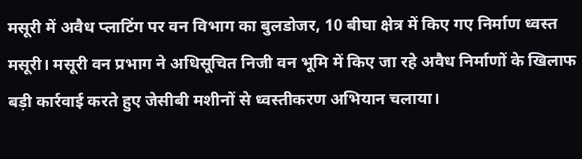मसूरी में अवैध प्लाटिंग पर वन विभाग का बुलडोजर, 10 बीघा क्षेत्र में किए गए निर्माण ध्वस्त
मसूरी। मसूरी वन प्रभाग ने अधिसूचित निजी वन भूमि में किए जा रहे अवैध निर्माणों के खिलाफ बड़ी कार्रवाई करते हुए जेसीबी मशीनों से ध्वस्तीकरण अभियान चलाया।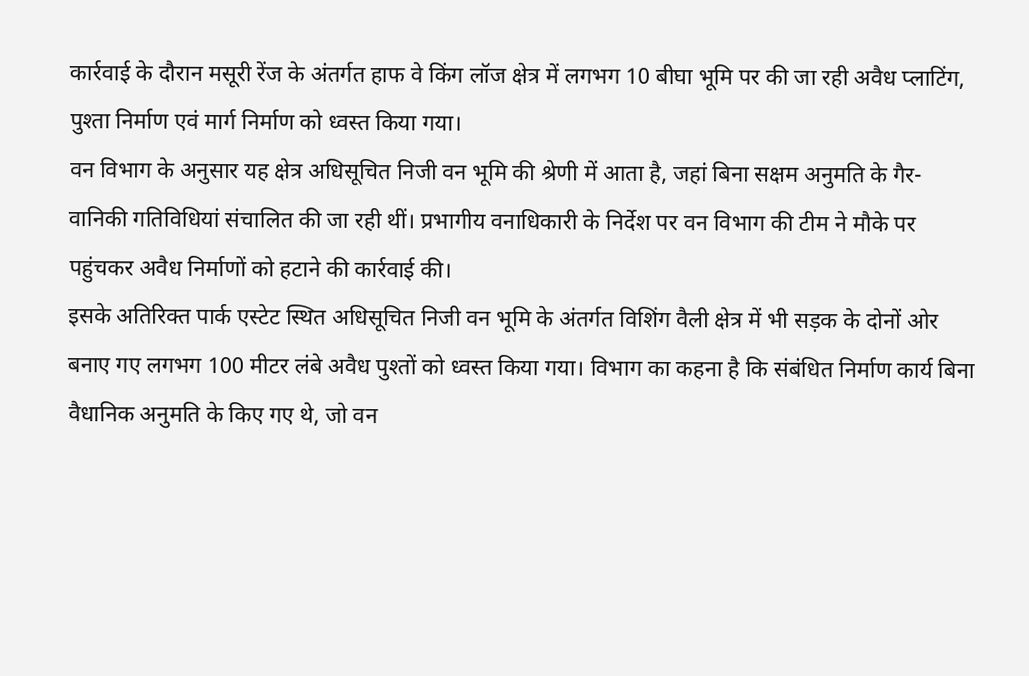कार्रवाई के दौरान मसूरी रेंज के अंतर्गत हाफ वे किंग लॉज क्षेत्र में लगभग 10 बीघा भूमि पर की जा रही अवैध प्लाटिंग, पुश्ता निर्माण एवं मार्ग निर्माण को ध्वस्त किया गया।
वन विभाग के अनुसार यह क्षेत्र अधिसूचित निजी वन भूमि की श्रेणी में आता है, जहां बिना सक्षम अनुमति के गैर-वानिकी गतिविधियां संचालित की जा रही थीं। प्रभागीय वनाधिकारी के निर्देश पर वन विभाग की टीम ने मौके पर पहुंचकर अवैध निर्माणों को हटाने की कार्रवाई की।
इसके अतिरिक्त पार्क एस्टेट स्थित अधिसूचित निजी वन भूमि के अंतर्गत विशिंग वैली क्षेत्र में भी सड़क के दोनों ओर बनाए गए लगभग 100 मीटर लंबे अवैध पुश्तों को ध्वस्त किया गया। विभाग का कहना है कि संबंधित निर्माण कार्य बिना वैधानिक अनुमति के किए गए थे, जो वन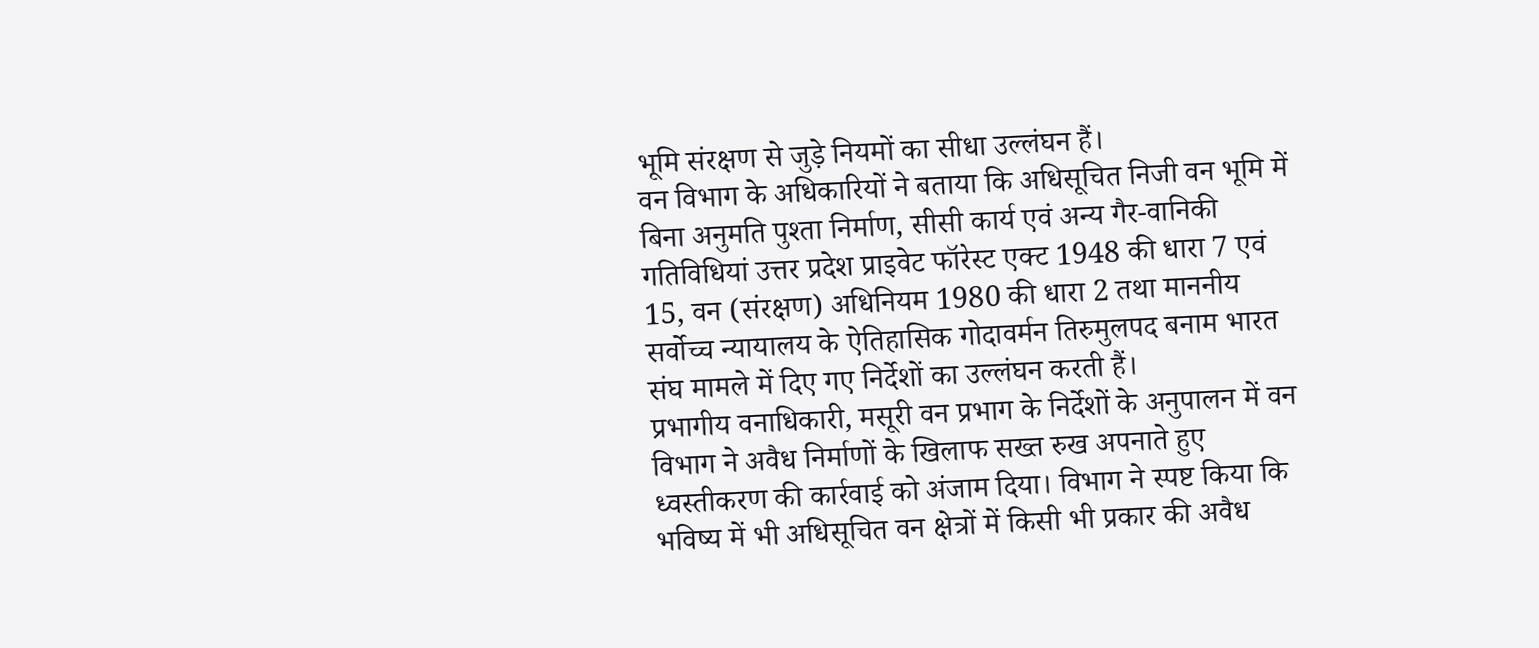भूमि संरक्षण से जुड़े नियमों का सीधा उल्लंघन हैं।
वन विभाग के अधिकारियों ने बताया कि अधिसूचित निजी वन भूमि में बिना अनुमति पुश्ता निर्माण, सीसी कार्य एवं अन्य गैर-वानिकी गतिविधियां उत्तर प्रदेश प्राइवेट फॉरेस्ट एक्ट 1948 की धारा 7 एवं 15, वन (संरक्षण) अधिनियम 1980 की धारा 2 तथा माननीय सर्वोच्च न्यायालय के ऐतिहासिक गोदावर्मन तिरुमुलपद बनाम भारत संघ मामले में दिए गए निर्देशों का उल्लंघन करती हैं।
प्रभागीय वनाधिकारी, मसूरी वन प्रभाग के निर्देशों के अनुपालन में वन विभाग ने अवैध निर्माणों के खिलाफ सख्त रुख अपनाते हुए ध्वस्तीकरण की कार्रवाई को अंजाम दिया। विभाग ने स्पष्ट किया कि भविष्य में भी अधिसूचित वन क्षेत्रों में किसी भी प्रकार की अवैध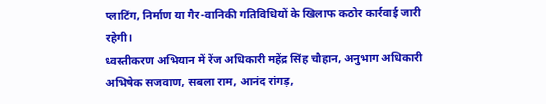प्लाटिंग, निर्माण या गैर-वानिकी गतिविधियों के खिलाफ कठोर कार्रवाई जारी रहेगी।
ध्वस्तीकरण अभियान में रेंज अधिकारी महेंद्र सिंह चौहान, अनुभाग अधिकारी अभिषेक सजवाण, सबला राम, आनंद रांगड़,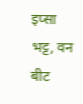इप्सा भट्ट, वन बीट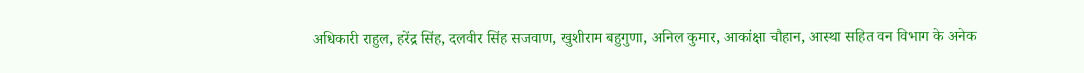अधिकारी राहुल, हरेंद्र सिंह, दलवीर सिंह सजवाण, खुशीराम बहुगुणा, अनिल कुमार, आकांक्षा चौहान, आस्था सहित वन विभाग के अनेक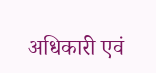अधिकारी एवं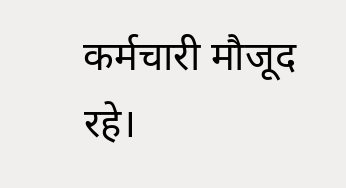कर्मचारी मौजूद रहे।